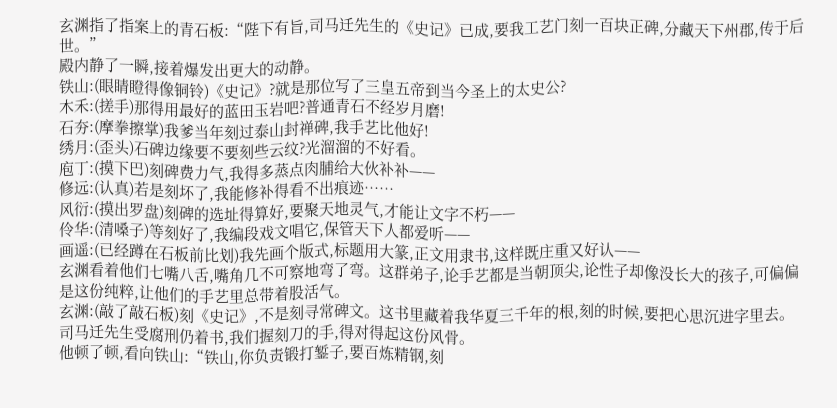玄渊指了指案上的青石板:“陛下有旨,司马迁先生的《史记》已成,要我工艺门刻一百块正碑,分藏天下州郡,传于后世。”
殿内静了一瞬,接着爆发出更大的动静。
铁山:(眼睛瞪得像铜铃)《史记》?就是那位写了三皇五帝到当今圣上的太史公?
木禾:(搓手)那得用最好的蓝田玉岩吧?普通青石不经岁月磨!
石夯:(摩拳擦掌)我爹当年刻过泰山封禅碑,我手艺比他好!
绣月:(歪头)石碑边缘要不要刻些云纹?光溜溜的不好看。
庖丁:(摸下巴)刻碑费力气,我得多蒸点肉脯给大伙补补——
修远:(认真)若是刻坏了,我能修补得看不出痕迹……
风衍:(摸出罗盘)刻碑的选址得算好,要聚天地灵气,才能让文字不朽——
伶华:(清嗓子)等刻好了,我编段戏文唱它,保管天下人都爱听——
画遥:(已经蹲在石板前比划)我先画个版式,标题用大篆,正文用隶书,这样既庄重又好认——
玄渊看着他们七嘴八舌,嘴角几不可察地弯了弯。这群弟子,论手艺都是当朝顶尖,论性子却像没长大的孩子,可偏偏是这份纯粹,让他们的手艺里总带着股活气。
玄渊:(敲了敲石板)刻《史记》,不是刻寻常碑文。这书里藏着我华夏三千年的根,刻的时候,要把心思沉进字里去。司马迁先生受腐刑仍着书,我们握刻刀的手,得对得起这份风骨。
他顿了顿,看向铁山:“铁山,你负责锻打錾子,要百炼精钢,刻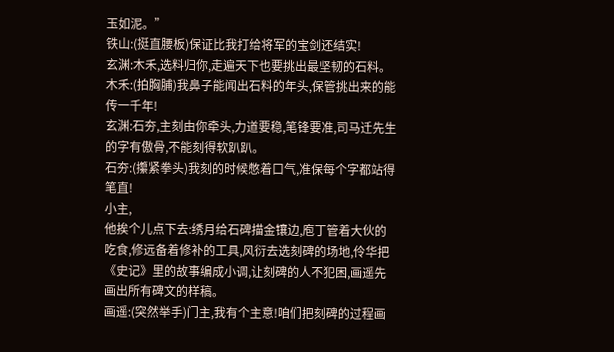玉如泥。”
铁山:(挺直腰板)保证比我打给将军的宝剑还结实!
玄渊:木禾,选料归你,走遍天下也要挑出最坚韧的石料。
木禾:(拍胸脯)我鼻子能闻出石料的年头,保管挑出来的能传一千年!
玄渊:石夯,主刻由你牵头,力道要稳,笔锋要准,司马迁先生的字有傲骨,不能刻得软趴趴。
石夯:(攥紧拳头)我刻的时候憋着口气,准保每个字都站得笔直!
小主,
他挨个儿点下去:绣月给石碑描金镶边,庖丁管着大伙的吃食,修远备着修补的工具,风衍去选刻碑的场地,伶华把《史记》里的故事编成小调,让刻碑的人不犯困,画遥先画出所有碑文的样稿。
画遥:(突然举手)门主,我有个主意!咱们把刻碑的过程画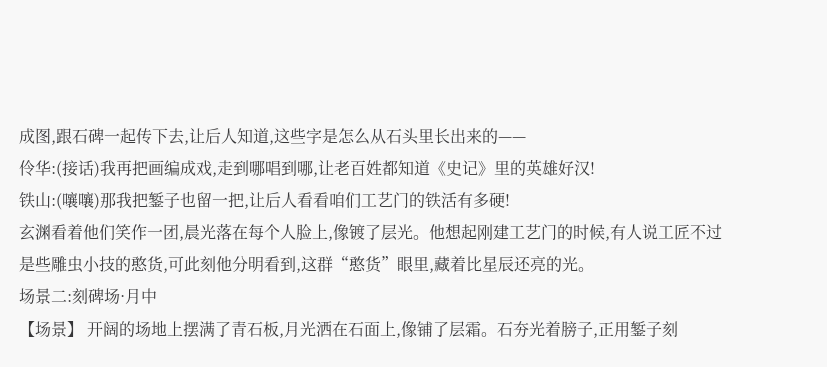成图,跟石碑一起传下去,让后人知道,这些字是怎么从石头里长出来的——
伶华:(接话)我再把画编成戏,走到哪唱到哪,让老百姓都知道《史记》里的英雄好汉!
铁山:(嚷嚷)那我把錾子也留一把,让后人看看咱们工艺门的铁活有多硬!
玄渊看着他们笑作一团,晨光落在每个人脸上,像镀了层光。他想起刚建工艺门的时候,有人说工匠不过是些雕虫小技的憨货,可此刻他分明看到,这群“憨货”眼里,藏着比星辰还亮的光。
场景二:刻碑场·月中
【场景】 开阔的场地上摆满了青石板,月光洒在石面上,像铺了层霜。石夯光着膀子,正用錾子刻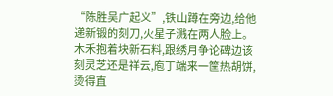“陈胜吴广起义”,铁山蹲在旁边,给他递新锻的刻刀,火星子溅在两人脸上。木禾抱着块新石料,跟绣月争论碑边该刻灵芝还是祥云,庖丁端来一筐热胡饼,烫得直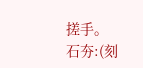搓手。
石夯:(刻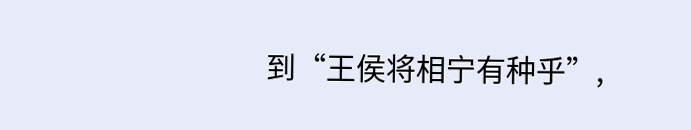到“王侯将相宁有种乎”,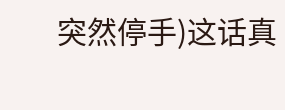突然停手)这话真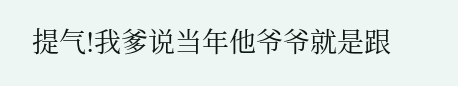提气!我爹说当年他爷爷就是跟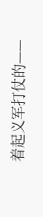着起义军打仗的——